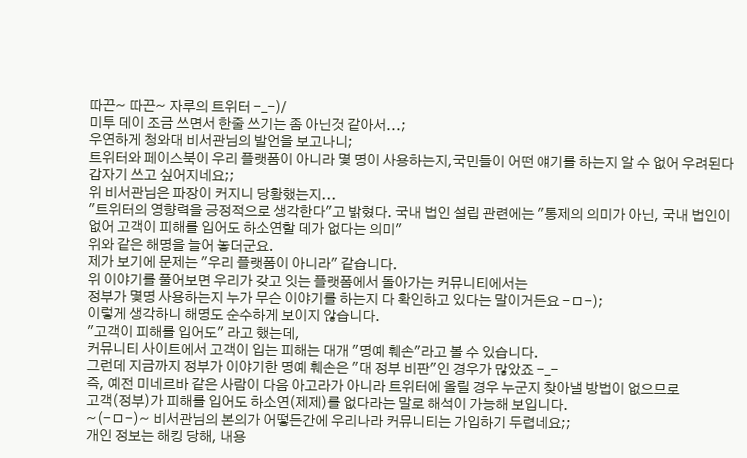따끈~ 따끈~ 자루의 트위터 -_-)/
미투 데이 조금 쓰면서 한줄 쓰기는 좀 아닌것 같아서...;
우연하게 청와대 비서관님의 발언을 보고나니;
트위터와 페이스북이 우리 플랫폼이 아니라 몇 명이 사용하는지,국민들이 어떤 얘기를 하는지 알 수 없어 우려된다
갑자기 쓰고 싶어지네요;;
위 비서관님은 파장이 커지니 당황했는지...
"트위터의 영향력을 긍정적으로 생각한다"고 밝혔다. 국내 법인 설립 관련에는 "통제의 의미가 아닌, 국내 법인이 없어 고객이 피해를 입어도 하소연할 데가 없다는 의미"
위와 같은 해명을 늘어 놓더군요.
제가 보기에 문제는 "우리 플랫폼이 아니라" 같습니다.
위 이야기를 풀어보면 우리가 갖고 잇는 플랫폼에서 돌아가는 커뮤니티에서는
정부가 몇명 사용하는지 누가 무슨 이야기를 하는지 다 확인하고 있다는 말이거든요 -ㅁ-);
이렇게 생각하니 해명도 순수하게 보이지 않습니다.
"고객이 피해를 입어도" 라고 했는데,
커뮤니티 사이트에서 고객이 입는 피해는 대개 "명예 훼손"라고 볼 수 있습니다.
그런데 지금까지 정부가 이야기한 명예 훼손은 "대 정부 비판"인 경우가 많았죠 -_-
즉, 예전 미네르바 같은 사람이 다음 아고라가 아니라 트위터에 올릴 경우 누군지 찾아낼 방법이 없으므로
고객(정부)가 피해를 입어도 하소연(제제)를 없다라는 말로 해석이 가능해 보입니다.
~(-ㅁ-)~ 비서관님의 본의가 어떻든간에 우리나라 커뮤니티는 가입하기 두렵네요;;
개인 정보는 해킹 당해, 내용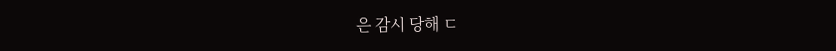은 감시 당해 ㄷ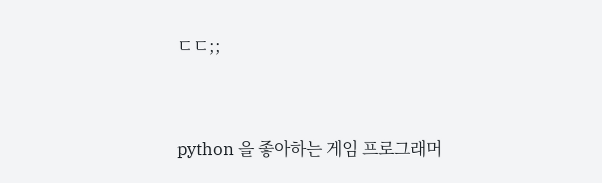ㄷㄷ;;


python 을 좋아하는 게임 프로그래머